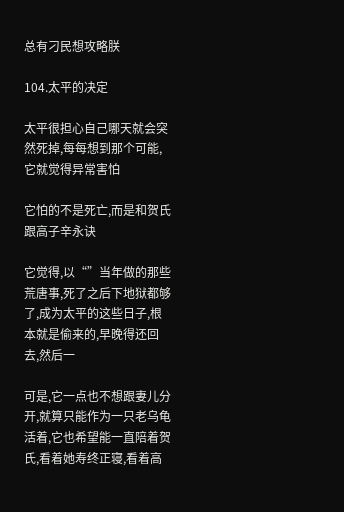总有刁民想攻略朕

104.太平的决定

太平很担心自己哪天就会突然死掉,每每想到那个可能,它就觉得异常害怕

它怕的不是死亡,而是和贺氏跟高子辛永诀

它觉得,以“”当年做的那些荒唐事,死了之后下地狱都够了,成为太平的这些日子,根本就是偷来的,早晚得还回去,然后一

可是,它一点也不想跟妻儿分开,就算只能作为一只老乌龟活着,它也希望能一直陪着贺氏,看着她寿终正寝,看着高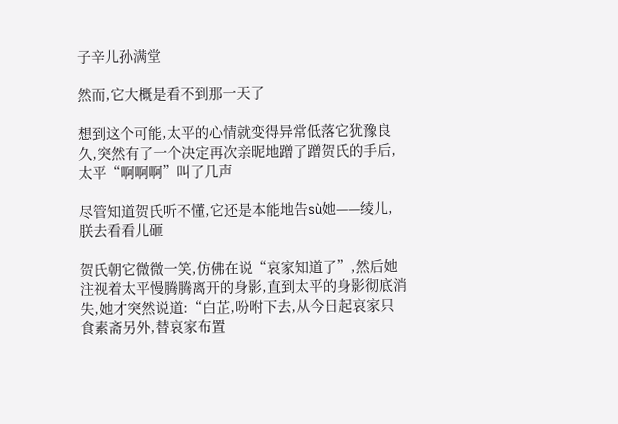子辛儿孙满堂

然而,它大概是看不到那一天了

想到这个可能,太平的心情就变得异常低落它犹豫良久,突然有了一个决定再次亲昵地蹭了蹭贺氏的手后,太平“啊啊啊”叫了几声

尽管知道贺氏听不懂,它还是本能地告sù她——绫儿,朕去看看儿砸

贺氏朝它微微一笑,仿佛在说“哀家知道了”,然后她注视着太平慢腾腾离开的身影,直到太平的身影彻底消失,她才突然说道:“白芷,吩咐下去,从今日起哀家只食素斋另外,替哀家布置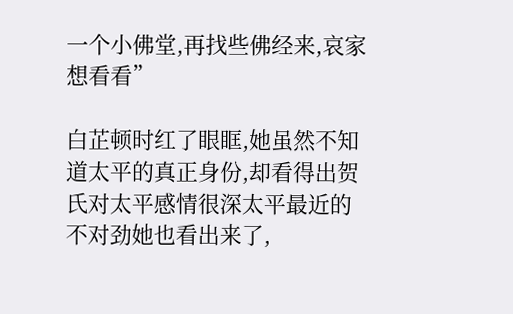一个小佛堂,再找些佛经来,哀家想看看”

白芷顿时红了眼眶,她虽然不知道太平的真正身份,却看得出贺氏对太平感情很深太平最近的不对劲她也看出来了,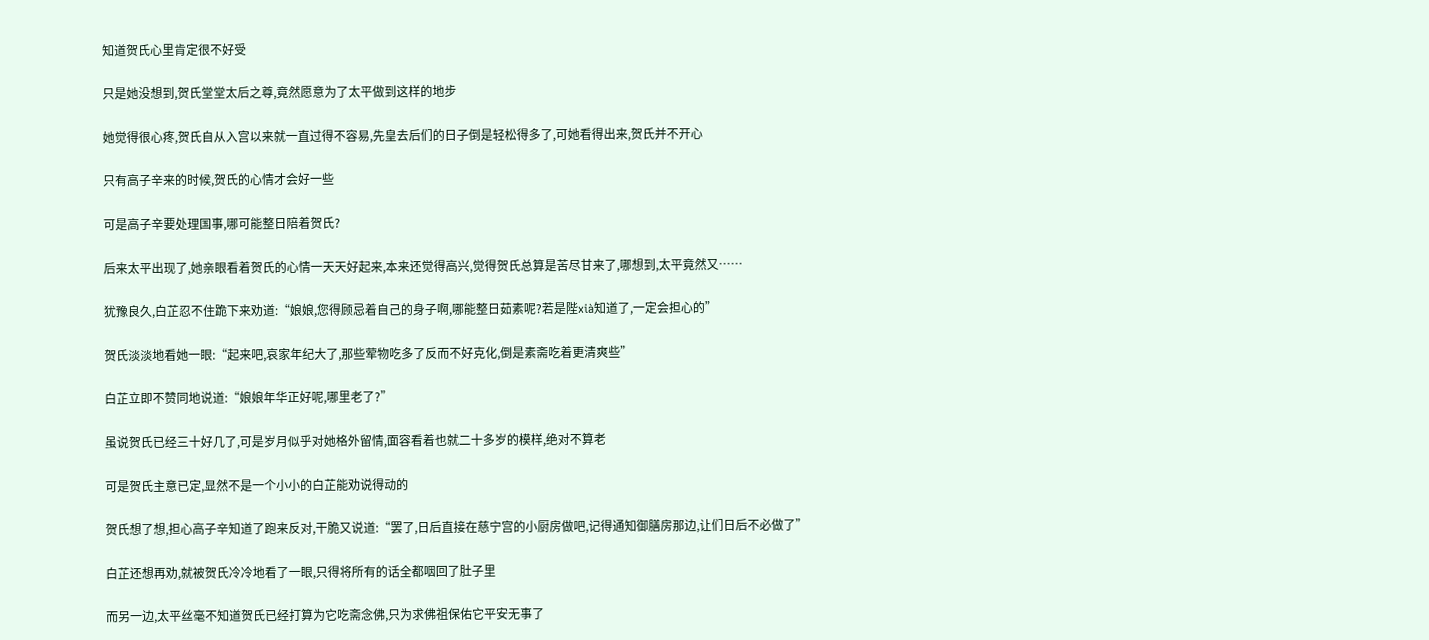知道贺氏心里肯定很不好受

只是她没想到,贺氏堂堂太后之尊,竟然愿意为了太平做到这样的地步

她觉得很心疼,贺氏自从入宫以来就一直过得不容易,先皇去后们的日子倒是轻松得多了,可她看得出来,贺氏并不开心

只有高子辛来的时候,贺氏的心情才会好一些

可是高子辛要处理国事,哪可能整日陪着贺氏?

后来太平出现了,她亲眼看着贺氏的心情一天天好起来,本来还觉得高兴,觉得贺氏总算是苦尽甘来了,哪想到,太平竟然又……

犹豫良久,白芷忍不住跪下来劝道:“娘娘,您得顾忌着自己的身子啊,哪能整日茹素呢?若是陛xià知道了,一定会担心的”

贺氏淡淡地看她一眼:“起来吧,哀家年纪大了,那些荤物吃多了反而不好克化,倒是素斋吃着更清爽些”

白芷立即不赞同地说道:“娘娘年华正好呢,哪里老了?”

虽说贺氏已经三十好几了,可是岁月似乎对她格外留情,面容看着也就二十多岁的模样,绝对不算老

可是贺氏主意已定,显然不是一个小小的白芷能劝说得动的

贺氏想了想,担心高子辛知道了跑来反对,干脆又说道:“罢了,日后直接在慈宁宫的小厨房做吧,记得通知御膳房那边,让们日后不必做了”

白芷还想再劝,就被贺氏冷冷地看了一眼,只得将所有的话全都咽回了肚子里

而另一边,太平丝毫不知道贺氏已经打算为它吃斋念佛,只为求佛祖保佑它平安无事了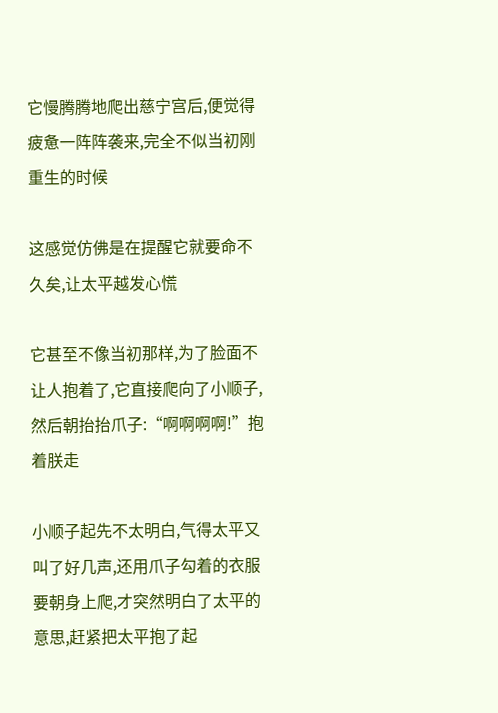它慢腾腾地爬出慈宁宫后,便觉得疲惫一阵阵袭来,完全不似当初刚重生的时候

这感觉仿佛是在提醒它就要命不久矣,让太平越发心慌

它甚至不像当初那样,为了脸面不让人抱着了,它直接爬向了小顺子,然后朝抬抬爪子:“啊啊啊啊!”抱着朕走

小顺子起先不太明白,气得太平又叫了好几声,还用爪子勾着的衣服要朝身上爬,才突然明白了太平的意思,赶紧把太平抱了起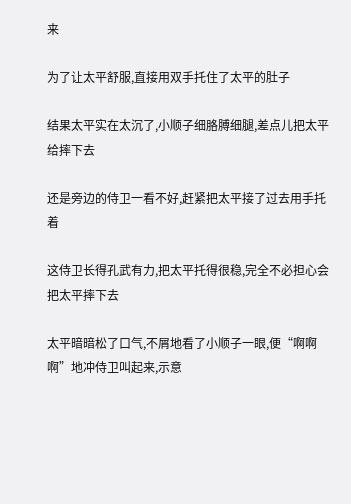来

为了让太平舒服,直接用双手托住了太平的肚子

结果太平实在太沉了,小顺子细胳膊细腿,差点儿把太平给摔下去

还是旁边的侍卫一看不好,赶紧把太平接了过去用手托着

这侍卫长得孔武有力,把太平托得很稳,完全不必担心会把太平摔下去

太平暗暗松了口气,不屑地看了小顺子一眼,便“啊啊啊”地冲侍卫叫起来,示意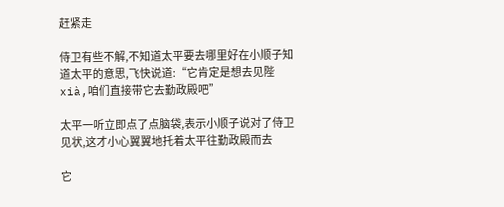赶紧走

侍卫有些不解,不知道太平要去哪里好在小顺子知道太平的意思,飞快说道:“它肯定是想去见陛xià,咱们直接带它去勤政殿吧”

太平一听立即点了点脑袋,表示小顺子说对了侍卫见状,这才小心翼翼地托着太平往勤政殿而去

它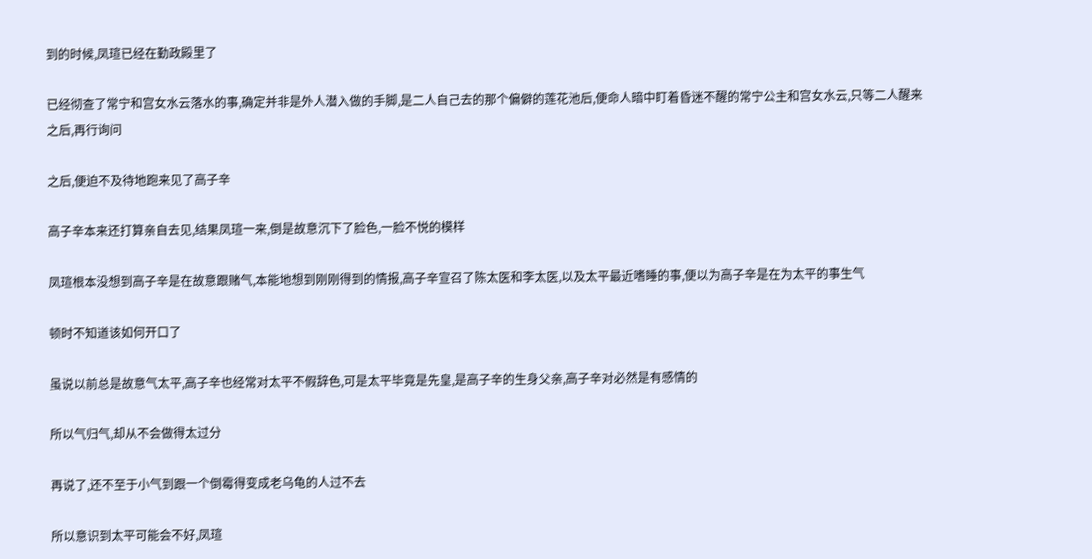到的时候,凤瑄已经在勤政殿里了

已经彻查了常宁和宫女水云落水的事,确定并非是外人潜入做的手脚,是二人自己去的那个偏僻的莲花池后,便命人暗中盯着昏迷不醒的常宁公主和宫女水云,只等二人醒来之后,再行询问

之后,便迫不及待地跑来见了高子辛

高子辛本来还打算亲自去见,结果凤瑄一来,倒是故意沉下了脸色,一脸不悦的模样

凤瑄根本没想到高子辛是在故意跟赌气,本能地想到刚刚得到的情报,高子辛宣召了陈太医和李太医,以及太平最近嗜睡的事,便以为高子辛是在为太平的事生气

顿时不知道该如何开口了

虽说以前总是故意气太平,高子辛也经常对太平不假辞色,可是太平毕竟是先皇,是高子辛的生身父亲,高子辛对必然是有感情的

所以气归气,却从不会做得太过分

再说了,还不至于小气到跟一个倒霉得变成老乌龟的人过不去

所以意识到太平可能会不好,凤瑄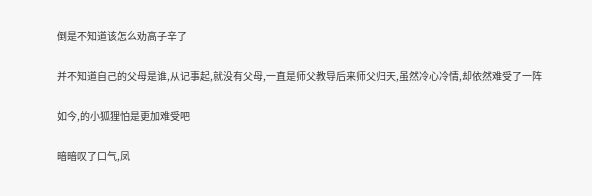倒是不知道该怎么劝高子辛了

并不知道自己的父母是谁,从记事起,就没有父母,一直是师父教导后来师父归天,虽然冷心冷情,却依然难受了一阵

如今,的小狐狸怕是更加难受吧

暗暗叹了口气,凤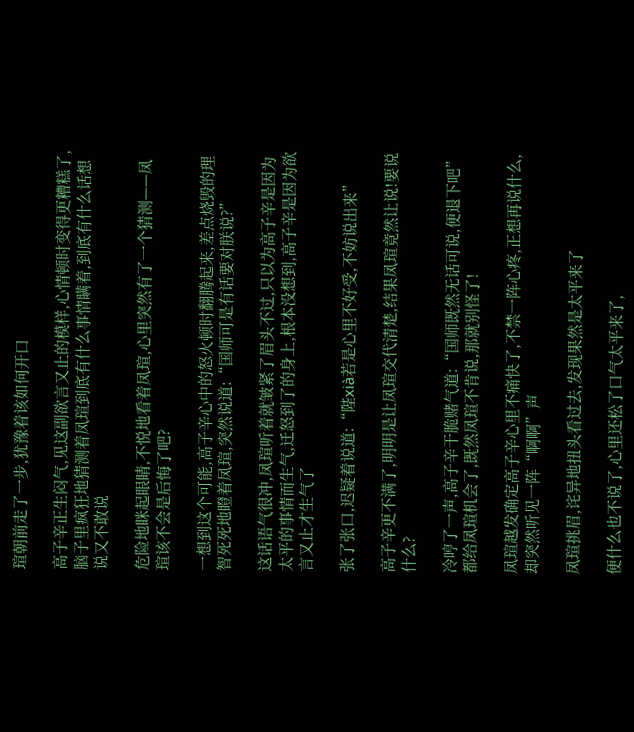瑄朝前走了一步,犹豫着该如何开口

高子辛正生闷气,见这副欲言又止的模样,心情顿时变得更糟糕了,脑子里疯狂地猜测着凤瑄到底有什么事情瞒着,到底有什么话想说又不敢说

危险地眯起眼睛,不悦地看着凤瑄,心里突然有了一个猜测——凤瑄该不会是后悔了吧?

一想到这个可能,高子辛心中的怒火顿时翻腾起来,差点烧毁的理智死死地瞪着凤瑄,突然说道:“国师可是有话要对朕说?”

这话语气很冲,凤瑄听着就皱紧了眉头不过,只以为高子辛是因为太平的事情而生气,迁怒到了的身上,根本没想到,高子辛是因为欲言又止才生气了

张了张口,迟疑着说道:“陛xià若是心里不好受,不妨说出来”

高子辛更不满了,明明是让凤瑄交代清楚,结果凤瑄竟然让说!要说什么?

冷哼了一声,高子辛干脆赌气道:“国师既然无话可说,便退下吧”都给凤瑄机会了,既然凤瑄不肯说,那就别怪了!

凤瑄越发确定高子辛心里不痛快了,不禁一阵心疼,正想再说什么,却突然听见一阵“啊啊”声

凤瑄挑眉,诧异地扭头看过去,发现果然是太平来了

便什么也不说了,心里还松了口气太平来了,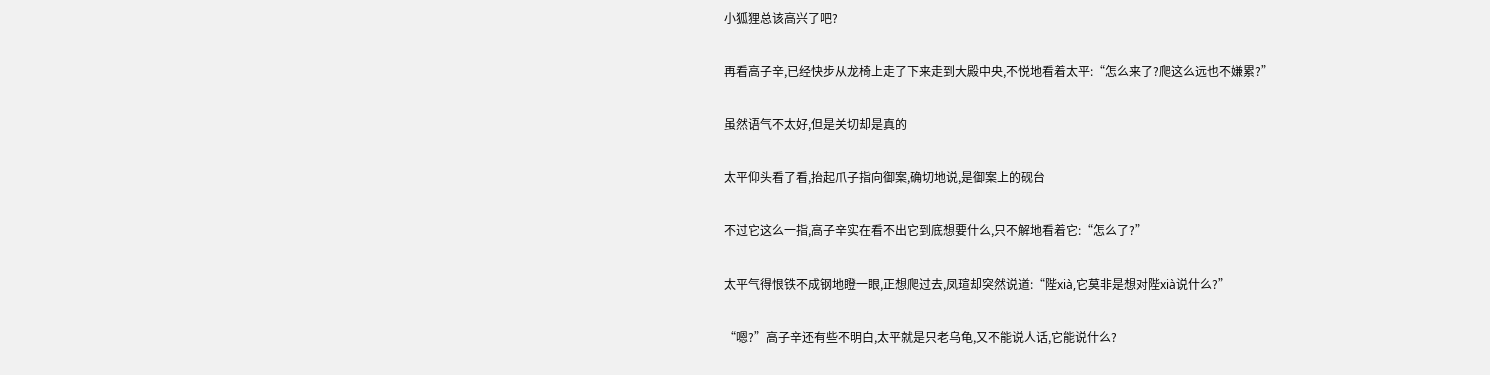小狐狸总该高兴了吧?

再看高子辛,已经快步从龙椅上走了下来走到大殿中央,不悦地看着太平:“怎么来了?爬这么远也不嫌累?”

虽然语气不太好,但是关切却是真的

太平仰头看了看,抬起爪子指向御案,确切地说,是御案上的砚台

不过它这么一指,高子辛实在看不出它到底想要什么,只不解地看着它:“怎么了?”

太平气得恨铁不成钢地瞪一眼,正想爬过去,凤瑄却突然说道:“陛xià,它莫非是想对陛xià说什么?”

“嗯?”高子辛还有些不明白,太平就是只老乌龟,又不能说人话,它能说什么?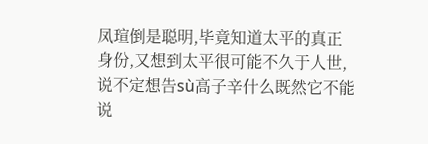凤瑄倒是聪明,毕竟知道太平的真正身份,又想到太平很可能不久于人世,说不定想告sù高子辛什么既然它不能说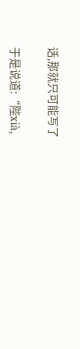话,那就只可能写了

于是说道:“陛xià,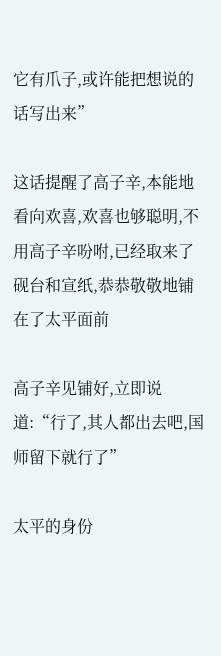它有爪子,或许能把想说的话写出来”

这话提醒了高子辛,本能地看向欢喜,欢喜也够聪明,不用高子辛吩咐,已经取来了砚台和宣纸,恭恭敬敬地铺在了太平面前

高子辛见铺好,立即说道:“行了,其人都出去吧,国师留下就行了”

太平的身份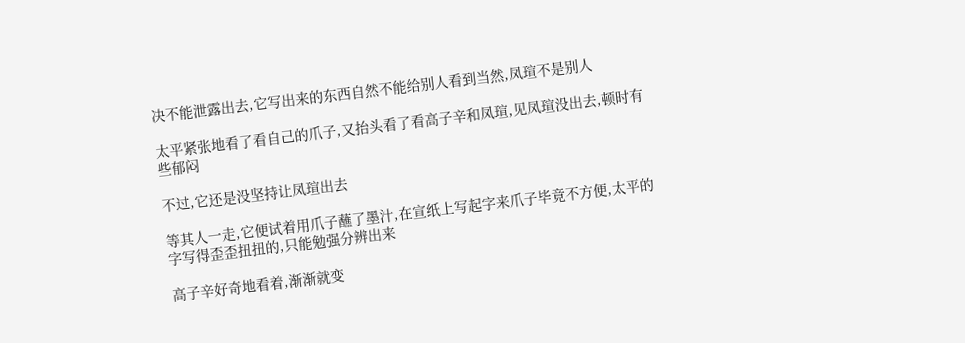决不能泄露出去,它写出来的东西自然不能给别人看到当然,凤瑄不是别人

太平紧张地看了看自己的爪子,又抬头看了看高子辛和凤瑄,见凤瑄没出去,顿时有些郁闷

不过,它还是没坚持让凤瑄出去

等其人一走,它便试着用爪子蘸了墨汁,在宣纸上写起字来爪子毕竟不方便,太平的字写得歪歪扭扭的,只能勉强分辨出来

高子辛好奇地看着,渐渐就变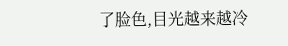了脸色,目光越来越冷